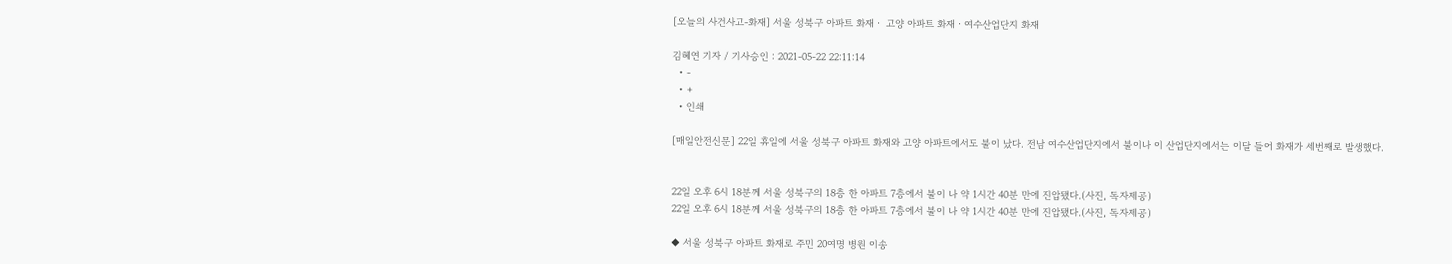[오늘의 사건사고-화재] 서울 성북구 아파트 화재ㆍ 고양 아파트 화재ㆍ여수산업단지 화재

김혜연 기자 / 기사승인 : 2021-05-22 22:11:14
  • -
  • +
  • 인쇄

[매일안전신문] 22일 휴일에 서울 성북구 아파트 화재와 고양 아파트에서도 불이 났다. 전남 여수산업단지에서 불이나 이 산업단지에서는 이달 들어 화재가 세번째로 발생했다.


22일 오후 6시 18분께 서울 성북구의 18층 한 아파트 7층에서 불이 나 약 1시간 40분 만에 진압됐다.(사진, 독자제공)
22일 오후 6시 18분께 서울 성북구의 18층 한 아파트 7층에서 불이 나 약 1시간 40분 만에 진압됐다.(사진, 독자제공)

◆ 서울 성북구 아파트 화재로 주민 20여명 병원 이송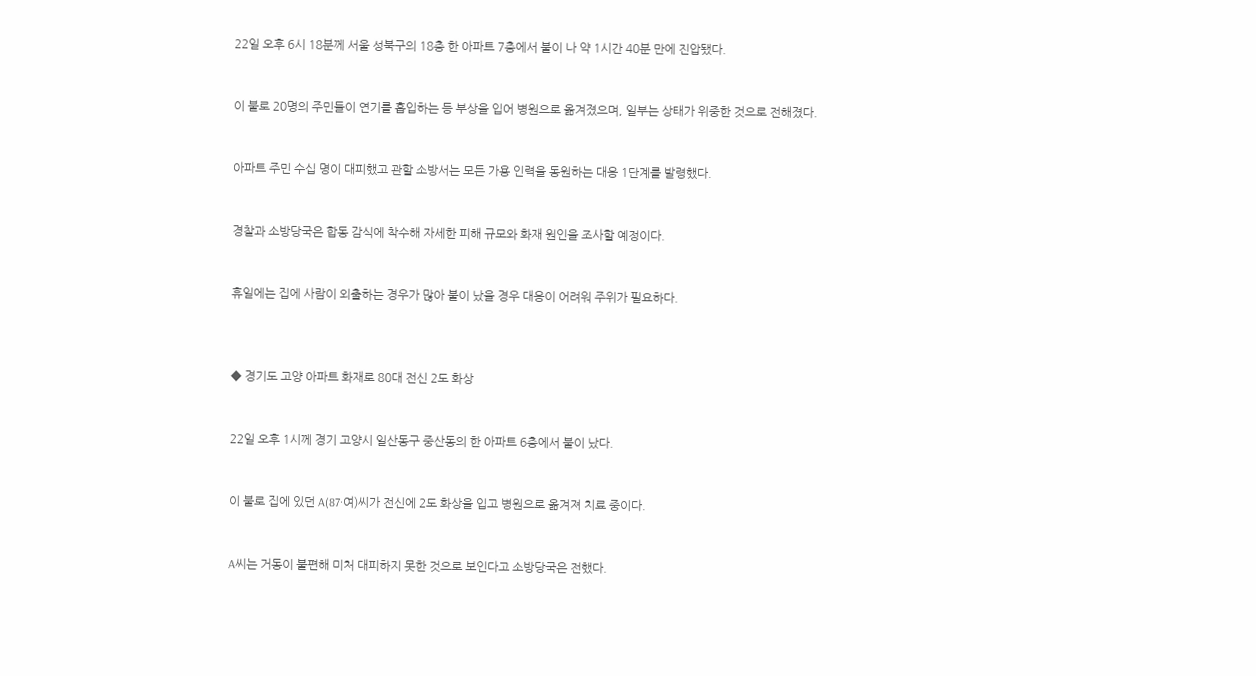22일 오후 6시 18분께 서울 성북구의 18층 한 아파트 7층에서 불이 나 약 1시간 40분 만에 진압됐다.


이 불로 20명의 주민들이 연기를 흡입하는 등 부상을 입어 병원으로 옮겨졌으며, 일부는 상태가 위중한 것으로 전해졌다.


아파트 주민 수십 명이 대피했고 관할 소방서는 모든 가용 인력을 동원하는 대응 1단계를 발령했다.


경찰과 소방당국은 합동 감식에 착수해 자세한 피해 규모와 화재 원인을 조사할 예정이다.


휴일에는 집에 사람이 외출하는 경우가 많아 불이 났을 경우 대응이 어려워 주위가 필요하다.



◆ 경기도 고양 아파트 화재로 80대 전신 2도 화상


22일 오후 1시께 경기 고양시 일산동구 중산동의 한 아파트 6층에서 불이 났다.


이 불로 집에 있던 A(87·여)씨가 전신에 2도 화상을 입고 병원으로 옮겨져 치료 중이다.


A씨는 거동이 불편해 미처 대피하지 못한 것으로 보인다고 소방당국은 전했다.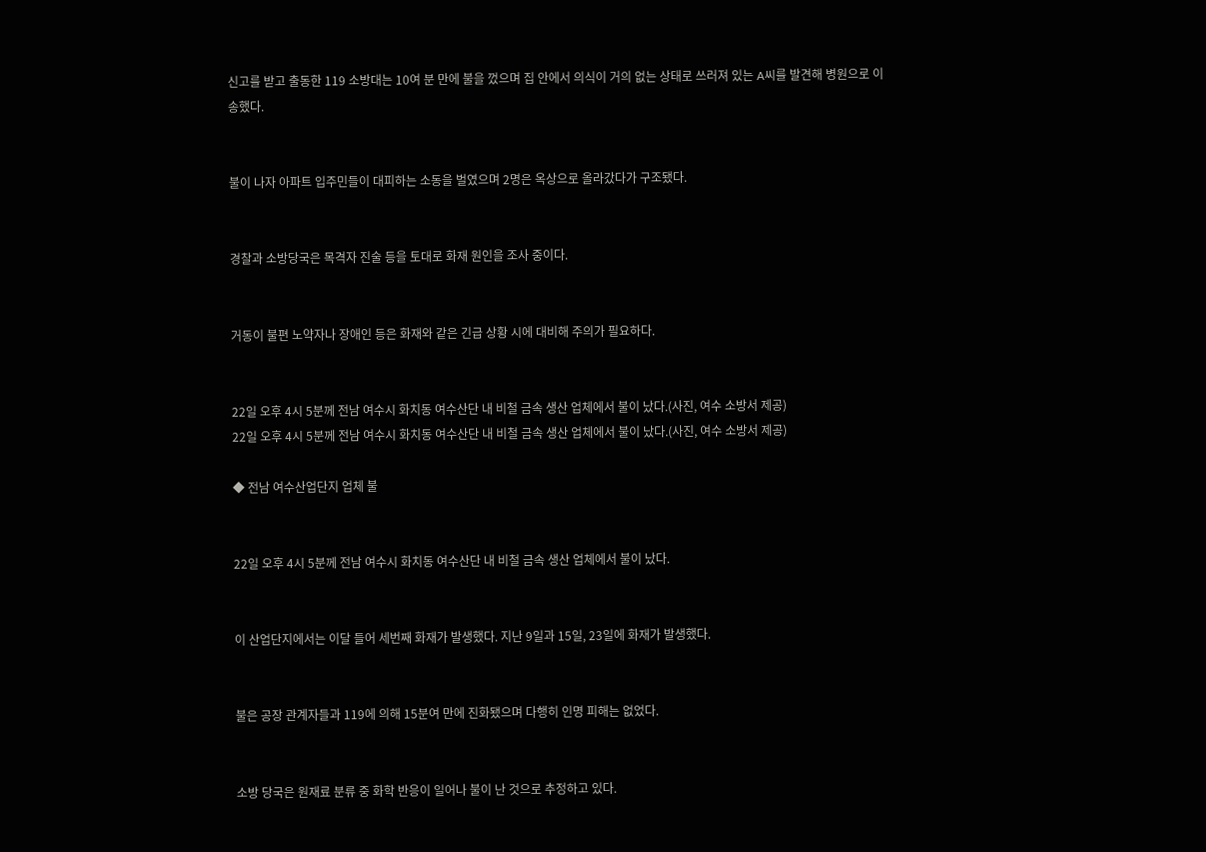신고를 받고 출동한 119 소방대는 10여 분 만에 불을 껐으며 집 안에서 의식이 거의 없는 상태로 쓰러져 있는 A씨를 발견해 병원으로 이송했다.


불이 나자 아파트 입주민들이 대피하는 소동을 벌였으며 2명은 옥상으로 올라갔다가 구조됐다.


경찰과 소방당국은 목격자 진술 등을 토대로 화재 원인을 조사 중이다.


거동이 불편 노약자나 장애인 등은 화재와 같은 긴급 상황 시에 대비해 주의가 필요하다.


22일 오후 4시 5분께 전남 여수시 화치동 여수산단 내 비철 금속 생산 업체에서 불이 났다.(사진, 여수 소방서 제공)
22일 오후 4시 5분께 전남 여수시 화치동 여수산단 내 비철 금속 생산 업체에서 불이 났다.(사진, 여수 소방서 제공)

◆ 전남 여수산업단지 업체 불


22일 오후 4시 5분께 전남 여수시 화치동 여수산단 내 비철 금속 생산 업체에서 불이 났다.


이 산업단지에서는 이달 들어 세번째 화재가 발생했다. 지난 9일과 15일, 23일에 화재가 발생했다.


불은 공장 관계자들과 119에 의해 15분여 만에 진화됐으며 다행히 인명 피해는 없었다.


소방 당국은 원재료 분류 중 화학 반응이 일어나 불이 난 것으로 추정하고 있다.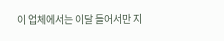이 업체에서는 이달 들어서만 지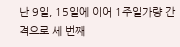난 9일, 15일에 이어 1주일가량 간격으로 세 번째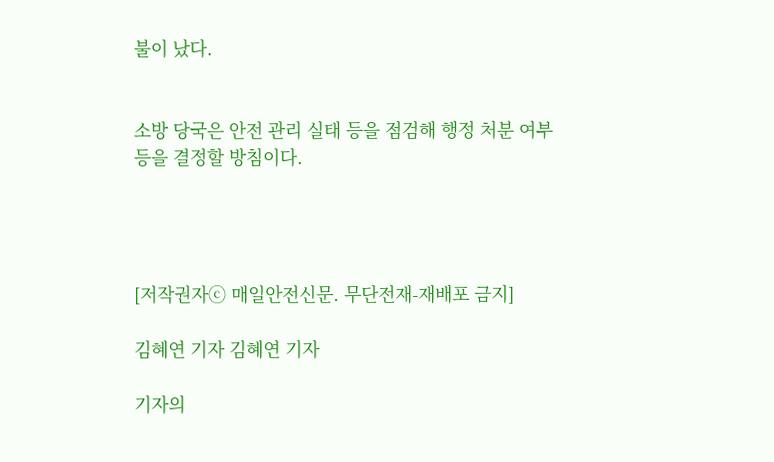불이 났다.


소방 당국은 안전 관리 실태 등을 점검해 행정 처분 여부 등을 결정할 방침이다.




[저작권자ⓒ 매일안전신문. 무단전재-재배포 금지]

김혜연 기자 김혜연 기자

기자의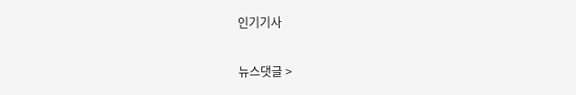인기기사

뉴스댓글 >